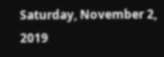Saturday, November 2, 2019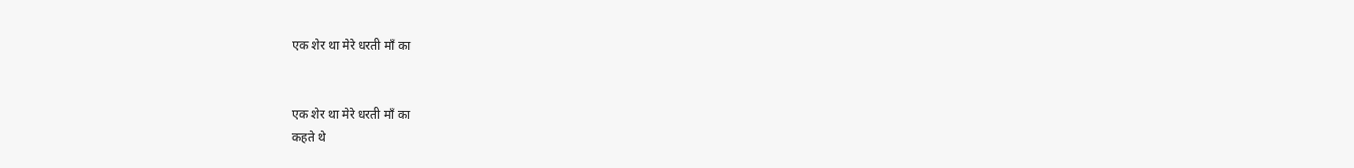एक शेर था मेरे धरती माँ का


एक शेर था मेरे धरती माँ का
कहते थे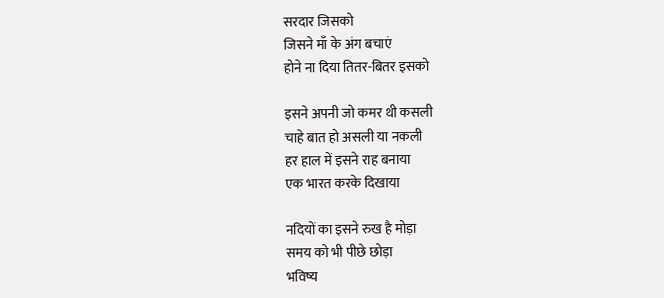सरदार जिसको
जिसने माँ के अंग बचाएं
होने ना दिया तितर-बितर इसको

इसने अपनी जो कमर थी कसली
चाहे बात हो असली या नकली
हर हाल में इसने राह बनाया
एक भारत करके दिखाया

नदियों का इसने रुख है मोड़ा
समय को भी पीछे छोड़ा
भविष्य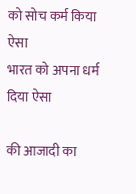को सोच कर्म किया ऐसा
भारत को अपना धर्म दिया ऐसा

की आजादी का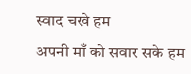स्वाद चखे हम
अपनी माँ को सवार सके हम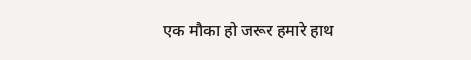एक मौका हो जरूर हमारे हाथ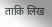ताकि लिख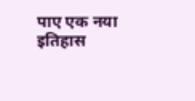पाए एक नया इतिहास